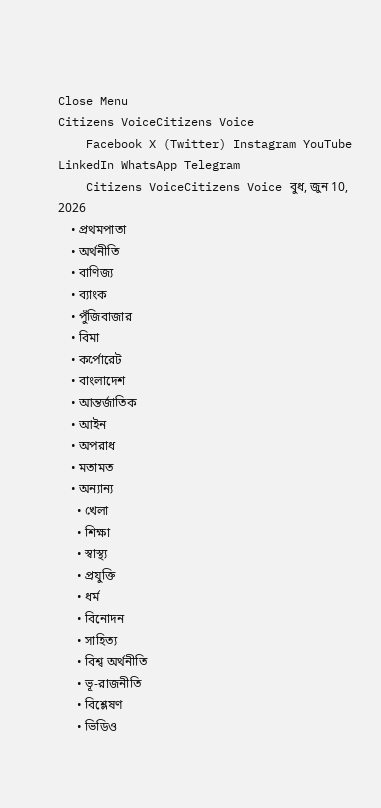Close Menu
Citizens VoiceCitizens Voice
    Facebook X (Twitter) Instagram YouTube LinkedIn WhatsApp Telegram
    Citizens VoiceCitizens Voice বুধ, জুন 10, 2026
    • প্রথমপাতা
    • অর্থনীতি
    • বাণিজ্য
    • ব্যাংক
    • পুঁজিবাজার
    • বিমা
    • কর্পোরেট
    • বাংলাদেশ
    • আন্তর্জাতিক
    • আইন
    • অপরাধ
    • মতামত
    • অন্যান্য
      • খেলা
      • শিক্ষা
      • স্বাস্থ্য
      • প্রযুক্তি
      • ধর্ম
      • বিনোদন
      • সাহিত্য
      • বিশ্ব অর্থনীতি
      • ভূ-রাজনীতি
      • বিশ্লেষণ
      • ভিডিও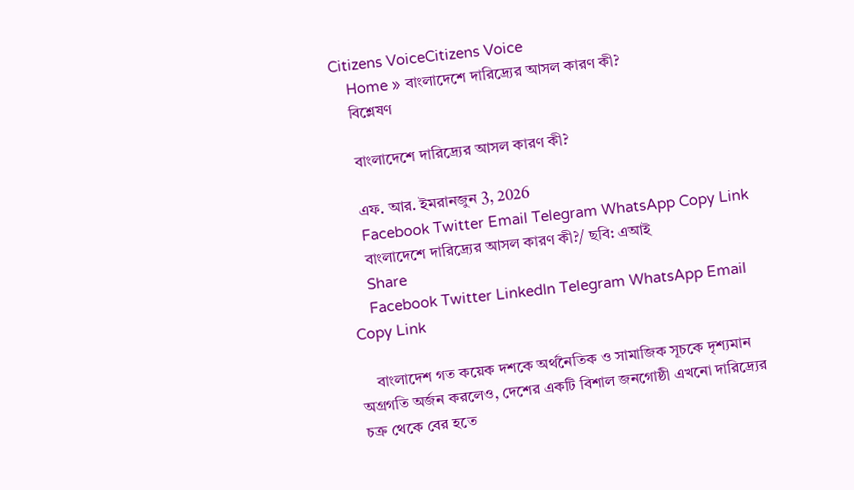Citizens VoiceCitizens Voice
    Home » বাংলাদেশে দারিদ্র্যের আসল কারণ কী?
    বিশ্লেষণ

    বাংলাদেশে দারিদ্র্যের আসল কারণ কী?

    এফ. আর. ইমরানজুন 3, 2026
    Facebook Twitter Email Telegram WhatsApp Copy Link
    বাংলাদেশে দারিদ্র্যের আসল কারণ কী?/ ছবি: এআই
    Share
    Facebook Twitter LinkedIn Telegram WhatsApp Email Copy Link

    বাংলাদেশ গত কয়েক দশকে অর্থনৈতিক ও সামাজিক সূচকে দৃশ্যমান অগ্রগতি অর্জন করলেও, দেশের একটি বিশাল জনগোষ্ঠী এখনো দারিদ্র্যের চক্র থেকে বের হতে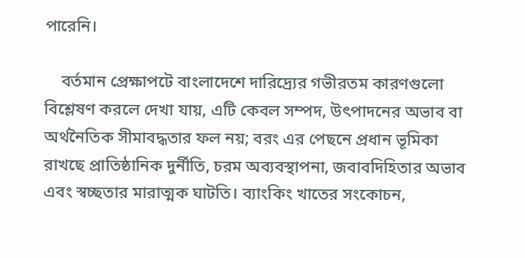পারেনি।

    বর্তমান প্রেক্ষাপটে বাংলাদেশে দারিদ্র্যের গভীরতম কারণগুলো বিশ্লেষণ করলে দেখা যায়, এটি কেবল সম্পদ, উৎপাদনের অভাব বা অর্থনৈতিক সীমাবদ্ধতার ফল নয়; বরং এর পেছনে প্রধান ভূমিকা রাখছে প্রাতিষ্ঠানিক দুর্নীতি, চরম অব্যবস্থাপনা, জবাবদিহিতার অভাব এবং স্বচ্ছতার মারাত্মক ঘাটতি। ব্যাংকিং খাতের সংকোচন,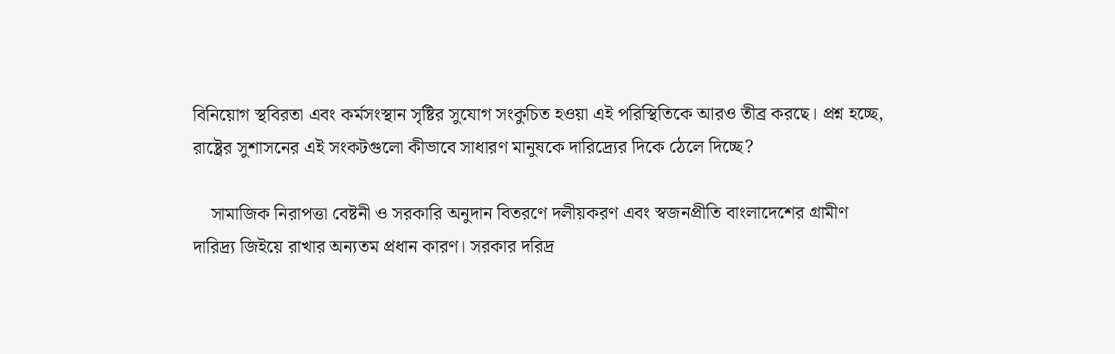বিনিয়োগ স্থবিরতা এবং কর্মসংস্থান সৃষ্টির সুযোগ সংকুচিত হওয়া এই পরিস্থিতিকে আরও তীব্র করছে। প্রশ্ন হচ্ছে, রাষ্ট্রের সুশাসনের এই সংকটগুলো কীভাবে সাধারণ মানুষকে দারিদ্র্যের দিকে ঠেলে দিচ্ছে?

    সামাজিক নিরাপত্তা বেষ্টনী ও সরকারি অনুদান বিতরণে দলীয়করণ এবং স্বজনপ্রীতি বাংলাদেশের গ্রামীণ দারিদ্র্য জিইয়ে রাখার অন্যতম প্রধান কারণ। সরকার দরিদ্র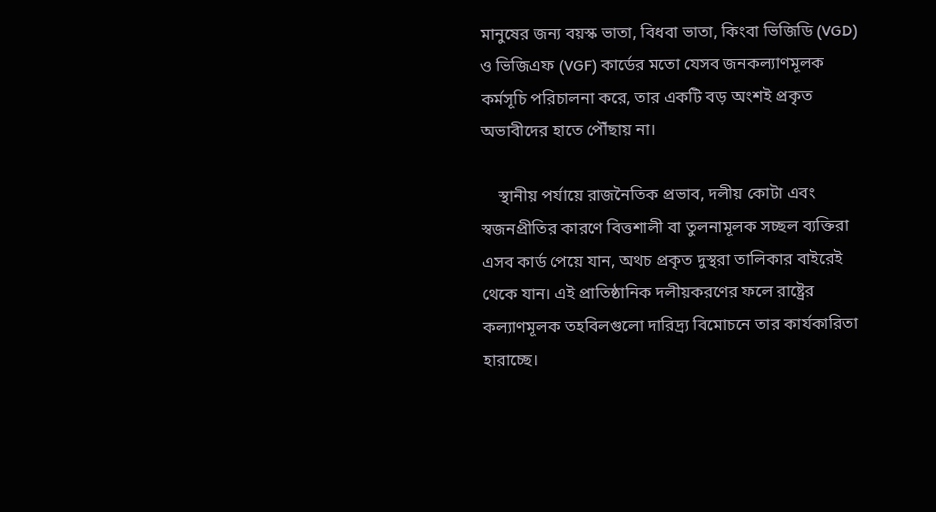মানুষের জন্য বয়স্ক ভাতা, বিধবা ভাতা, কিংবা ভিজিডি (VGD) ও ভিজিএফ (VGF) কার্ডের মতো যেসব জনকল্যাণমূলক কর্মসূচি পরিচালনা করে, তার একটি বড় অংশই প্রকৃত অভাবীদের হাতে পৌঁছায় না।

    স্থানীয় পর্যায়ে রাজনৈতিক প্রভাব, দলীয় কোটা এবং স্বজনপ্রীতির কারণে বিত্তশালী বা তুলনামূলক সচ্ছল ব্যক্তিরা এসব কার্ড পেয়ে যান, অথচ প্রকৃত দুস্থরা তালিকার বাইরেই থেকে যান। এই প্রাতিষ্ঠানিক দলীয়করণের ফলে রাষ্ট্রের কল্যাণমূলক তহবিলগুলো দারিদ্র্য বিমোচনে তার কার্যকারিতা হারাচ্ছে।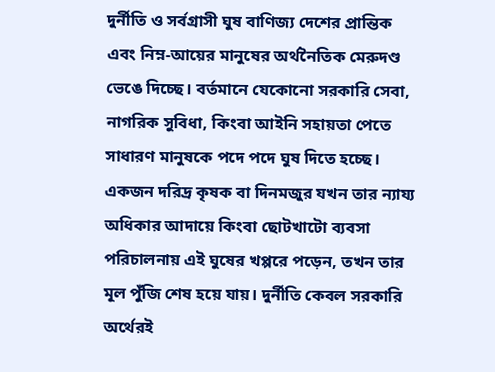দুর্নীতি ও সর্বগ্রাসী ঘুষ বাণিজ্য দেশের প্রান্তিক এবং নিম্ন-আয়ের মানুষের অর্থনৈতিক মেরুদণ্ড ভেঙে দিচ্ছে। বর্তমানে যেকোনো সরকারি সেবা, নাগরিক সুবিধা, কিংবা আইনি সহায়তা পেতে সাধারণ মানুষকে পদে পদে ঘুষ দিতে হচ্ছে। একজন দরিদ্র কৃষক বা দিনমজুর যখন তার ন্যায্য অধিকার আদায়ে কিংবা ছোটখাটো ব্যবসা পরিচালনায় এই ঘুষের খপ্পরে পড়েন, তখন তার মূল পুঁজি শেষ হয়ে যায়। দুর্নীতি কেবল সরকারি অর্থেরই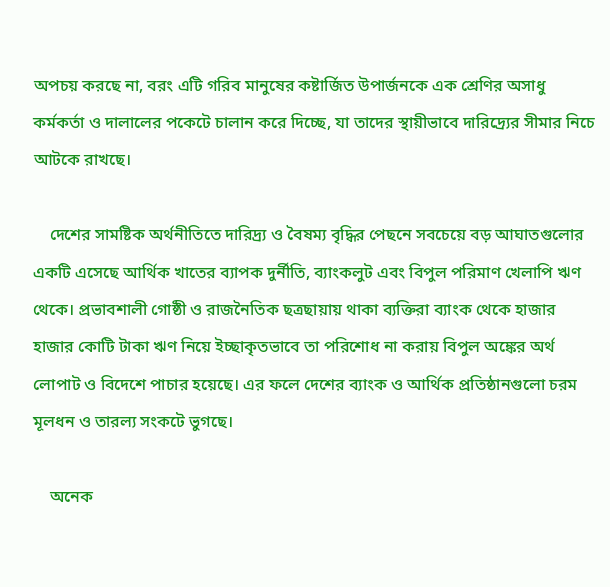অপচয় করছে না, বরং এটি গরিব মানুষের কষ্টার্জিত উপার্জনকে এক শ্রেণির অসাধু কর্মকর্তা ও দালালের পকেটে চালান করে দিচ্ছে, যা তাদের স্থায়ীভাবে দারিদ্র্যের সীমার নিচে আটকে রাখছে।

    দেশের সামষ্টিক অর্থনীতিতে দারিদ্র্য ও বৈষম্য বৃদ্ধির পেছনে সবচেয়ে বড় আঘাতগুলোর একটি এসেছে আর্থিক খাতের ব্যাপক দুর্নীতি, ব্যাংকলুট এবং বিপুল পরিমাণ খেলাপি ঋণ থেকে। প্রভাবশালী গোষ্ঠী ও রাজনৈতিক ছত্রছায়ায় থাকা ব্যক্তিরা ব্যাংক থেকে হাজার হাজার কোটি টাকা ঋণ নিয়ে ইচ্ছাকৃতভাবে তা পরিশোধ না করায় বিপুল অঙ্কের অর্থ লোপাট ও বিদেশে পাচার হয়েছে। এর ফলে দেশের ব্যাংক ও আর্থিক প্রতিষ্ঠানগুলো চরম মূলধন ও তারল্য সংকটে ভুগছে।

    অনেক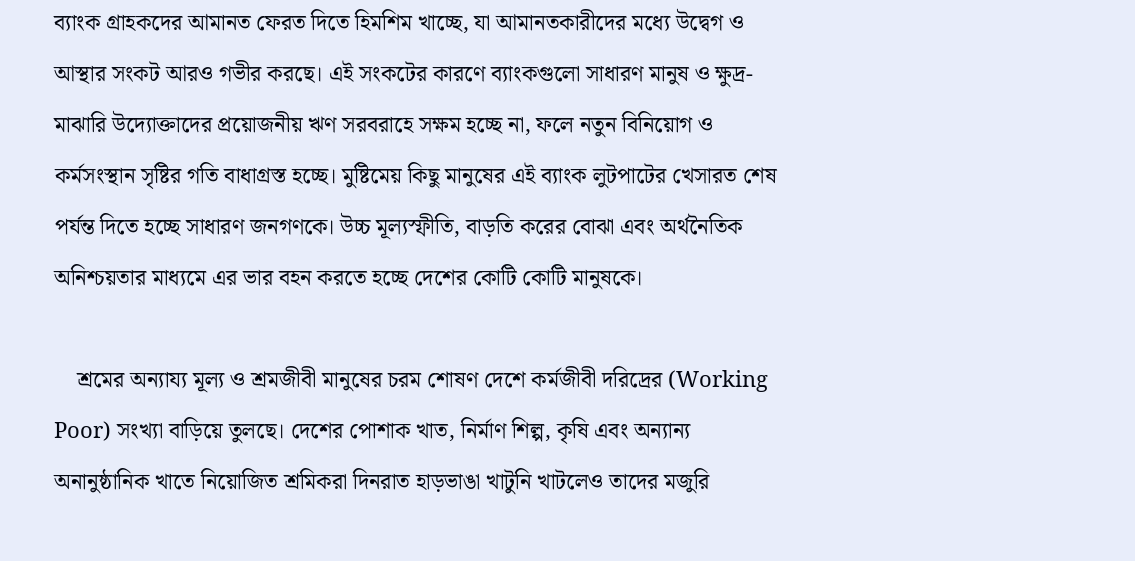ব্যাংক গ্রাহকদের আমানত ফেরত দিতে হিমশিম খাচ্ছে, যা আমানতকারীদের মধ্যে উদ্বেগ ও আস্থার সংকট আরও গভীর করছে। এই সংকটের কারণে ব্যাংকগুলো সাধারণ মানুষ ও ক্ষুদ্র-মাঝারি উদ্যোক্তাদের প্রয়োজনীয় ঋণ সরবরাহে সক্ষম হচ্ছে না, ফলে নতুন বিনিয়োগ ও কর্মসংস্থান সৃষ্টির গতি বাধাগ্রস্ত হচ্ছে। মুষ্টিমেয় কিছু মানুষের এই ব্যাংক লুটপাটের খেসারত শেষ পর্যন্ত দিতে হচ্ছে সাধারণ জনগণকে। উচ্চ মূল্যস্ফীতি, বাড়তি করের বোঝা এবং অর্থনৈতিক অনিশ্চয়তার মাধ্যমে এর ভার বহন করতে হচ্ছে দেশের কোটি কোটি মানুষকে।

    শ্রমের অন্যায্য মূল্য ও শ্রমজীবী মানুষের চরম শোষণ দেশে কর্মজীবী দরিদ্রের (Working Poor) সংখ্যা বাড়িয়ে তুলছে। দেশের পোশাক খাত, নির্মাণ শিল্প, কৃষি এবং অন্যান্য অনানুষ্ঠানিক খাতে নিয়োজিত শ্রমিকরা দিনরাত হাড়ভাঙা খাটুনি খাটলেও তাদের মজুরি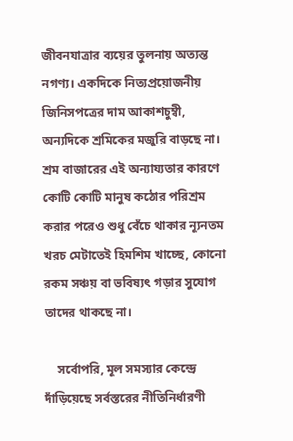জীবনযাত্রার ব্যয়ের তুলনায় অত্যন্ত নগণ্য। একদিকে নিত্যপ্রয়োজনীয় জিনিসপত্রের দাম আকাশচুম্বী, অন্যদিকে শ্রমিকের মজুরি বাড়ছে না। শ্রম বাজারের এই অন্যায্যতার কারণে কোটি কোটি মানুষ কঠোর পরিশ্রম করার পরেও শুধু বেঁচে থাকার ন্যূনতম খরচ মেটাতেই হিমশিম খাচ্ছে, কোনো রকম সঞ্চয় বা ভবিষ্যৎ গড়ার সুযোগ তাদের থাকছে না।

    সর্বোপরি, মূল সমস্যার কেন্দ্রে দাঁড়িয়েছে সর্বস্তরের নীতিনির্ধারণী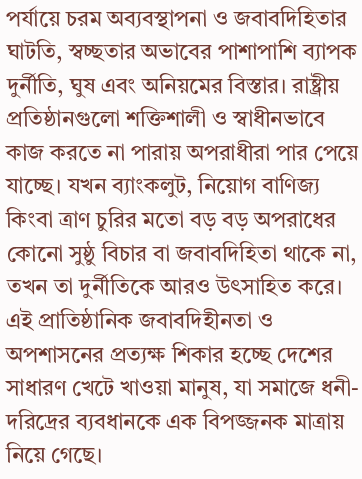পর্যায়ে চরম অব্যবস্থাপনা ও জবাবদিহিতার ঘাটতি, স্বচ্ছতার অভাবের পাশাপাশি ব্যাপক দুর্নীতি, ঘুষ এবং অনিয়মের বিস্তার। রাষ্ট্রীয় প্রতিষ্ঠানগুলো শক্তিশালী ও স্বাধীনভাবে কাজ করতে না পারায় অপরাধীরা পার পেয়ে যাচ্ছে। যখন ব্যাংকলুট, নিয়োগ বাণিজ্য কিংবা ত্রাণ চুরির মতো বড় বড় অপরাধের কোনো সুষ্ঠু বিচার বা জবাবদিহিতা থাকে না, তখন তা দুর্নীতিকে আরও উৎসাহিত করে। এই প্রাতিষ্ঠানিক জবাবদিহীনতা ও অপশাসনের প্রত্যক্ষ শিকার হচ্ছে দেশের সাধারণ খেটে খাওয়া মানুষ, যা সমাজে ধনী-দরিদ্রের ব্যবধানকে এক বিপজ্জনক মাত্রায় নিয়ে গেছে।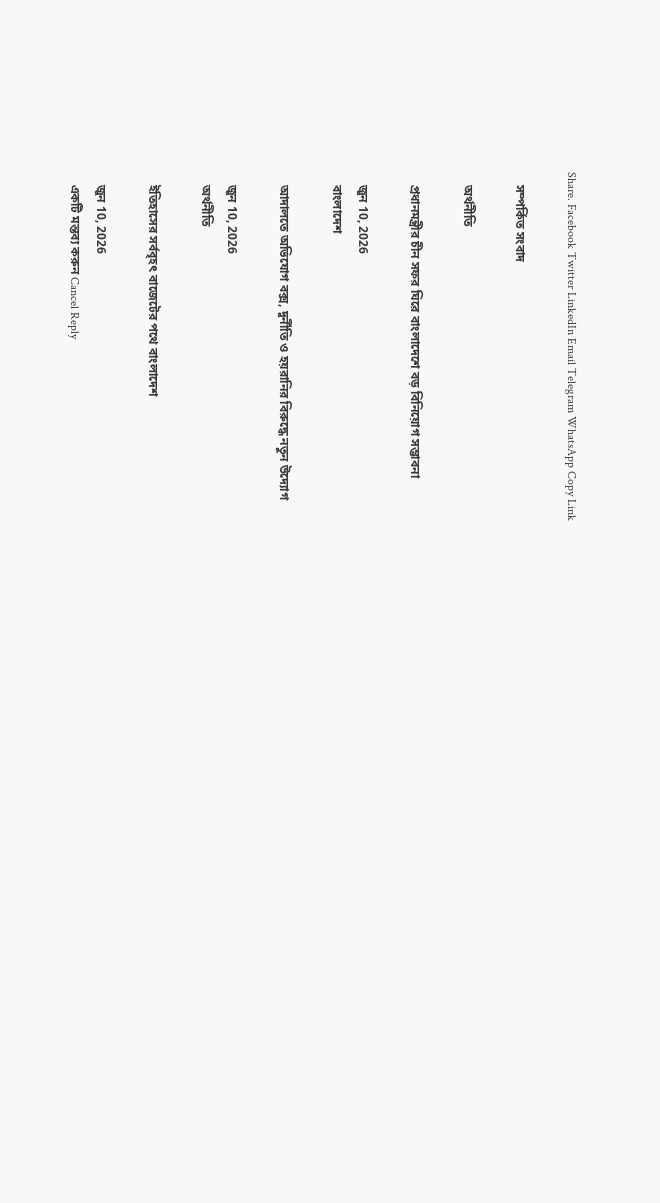Share. Facebook Twitter LinkedIn Email Telegram WhatsApp Copy Link

    সম্পর্কিত সংবাদ

    অর্থনীতি

    প্রধানমন্ত্রীর চীন সফর ঘিরে বাংলাদেশে বড় বিনিয়োগ সম্ভাবনা

    জুন 10, 2026
    বাংলাদেশ

    আদালতে অভিযোগ বক্স, দুর্নীতি ও হয়রানির বিরুদ্ধে নতুন উদ্যোগ

    জুন 10, 2026
    অর্থনীতি

    ইতিহাসের সর্ববৃহৎ বাজেটের পথে বাংলাদেশ

    জুন 10, 2026
    একটি মন্তব্য করুন Cancel Reply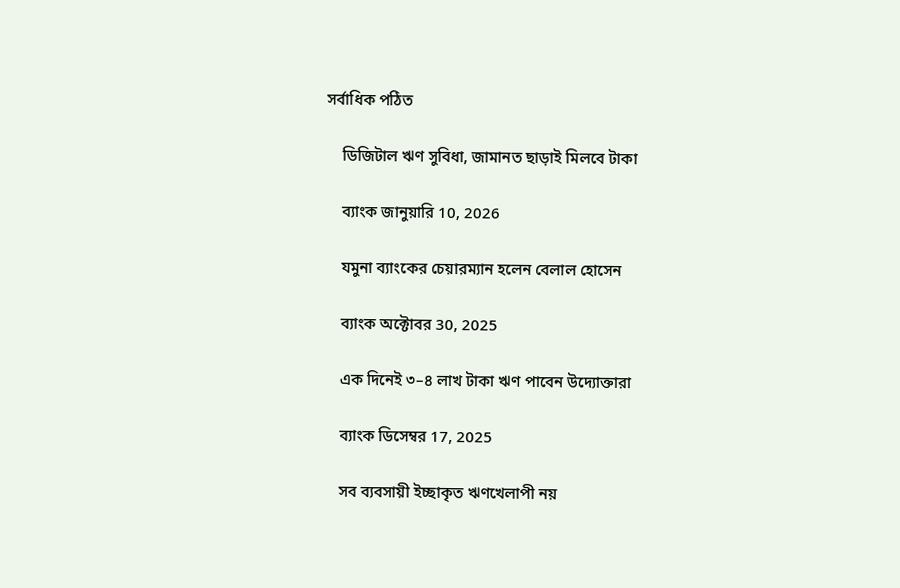সর্বাধিক পঠিত

    ডিজিটাল ঋণ সুবিধা, জামানত ছাড়াই মিলবে টাকা

    ব্যাংক জানুয়ারি 10, 2026

    যমুনা ব্যাংকের চেয়ারম্যান হলেন বেলাল হোসেন

    ব্যাংক অক্টোবর 30, 2025

    এক দিনেই ৩–৪ লাখ টাকা ঋণ পাবেন উদ্যোক্তারা

    ব্যাংক ডিসেম্বর 17, 2025

    সব ব্যবসায়ী ইচ্ছাকৃত ঋণখেলাপী নয়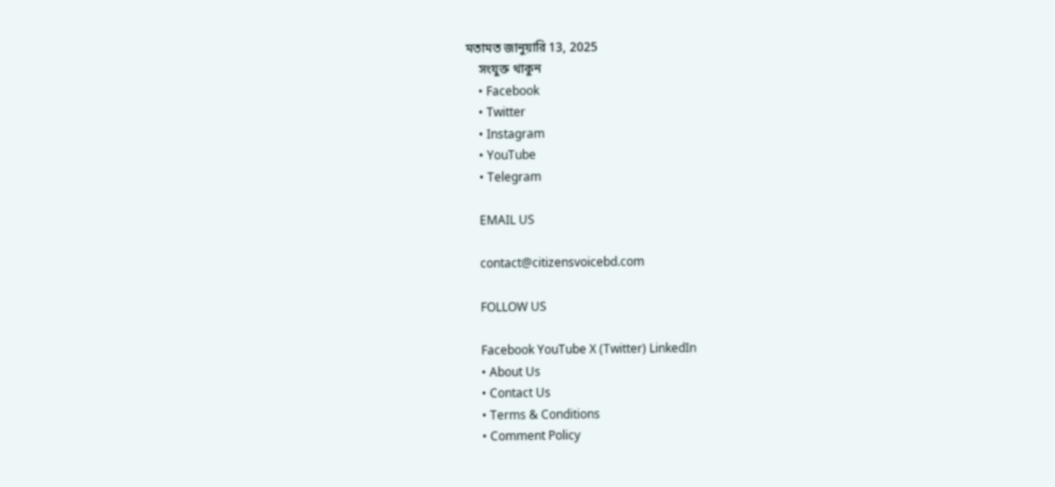মতামত জানুয়ারি 13, 2025
    সংযুক্ত থাকুন
    • Facebook
    • Twitter
    • Instagram
    • YouTube
    • Telegram

    EMAIL US

    contact@citizensvoicebd.com

    FOLLOW US

    Facebook YouTube X (Twitter) LinkedIn
    • About Us
    • Contact Us
    • Terms & Conditions
    • Comment Policy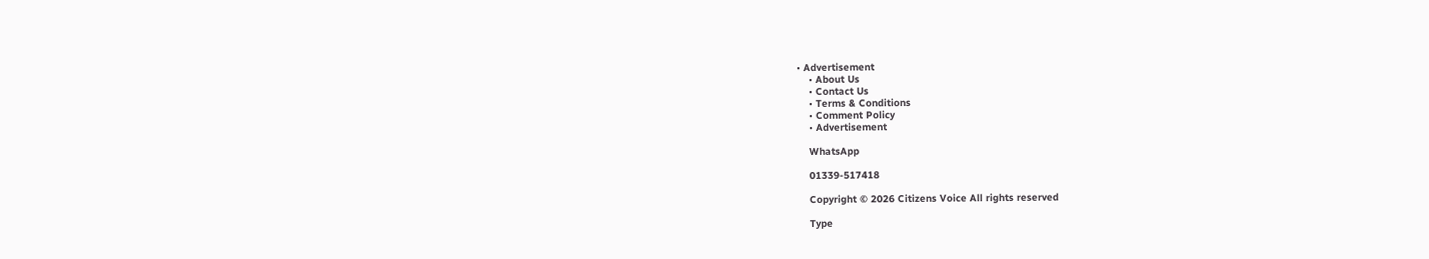• Advertisement
    • About Us
    • Contact Us
    • Terms & Conditions
    • Comment Policy
    • Advertisement

    WhatsApp

    01339-517418

    Copyright © 2026 Citizens Voice All rights reserved

    Type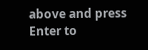above and press Enter to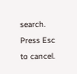search. Press Esc to cancel.